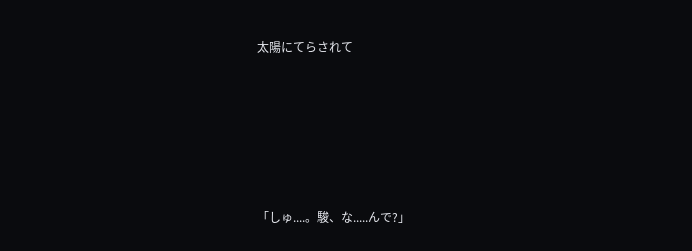太陽にてらされて






「しゅ....。駿、な.....んで?」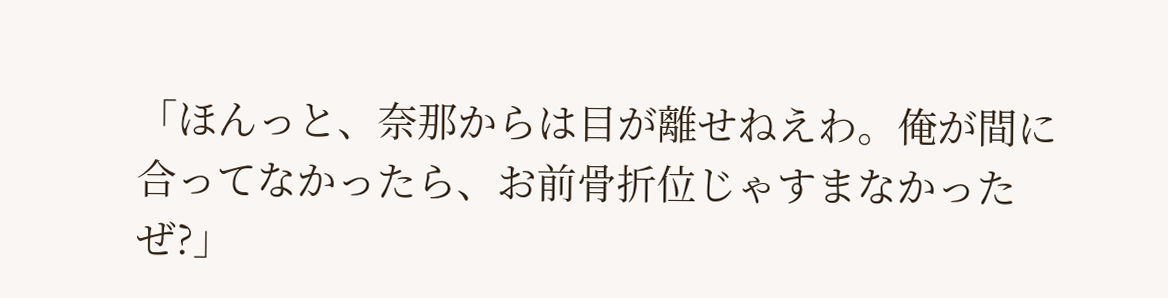「ほんっと、奈那からは目が離せねえわ。俺が間に合ってなかったら、お前骨折位じゃすまなかったぜ?」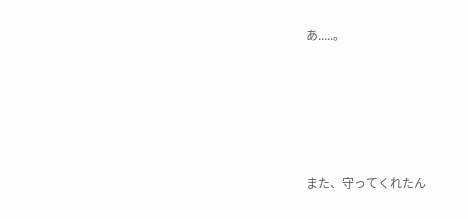あ.....。





また、守ってくれたん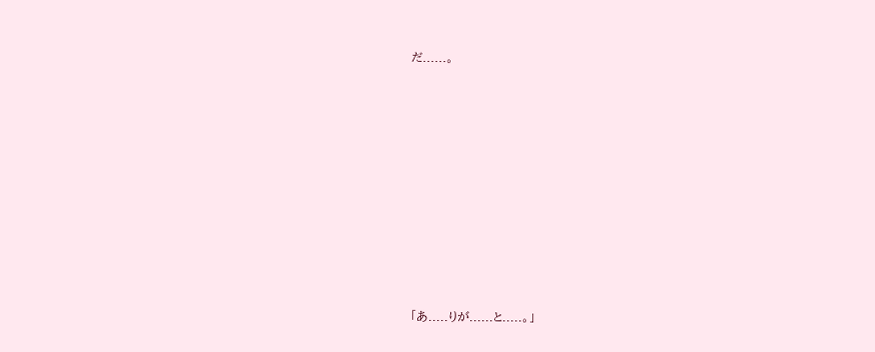だ......。










「あ.....りが......と.....。」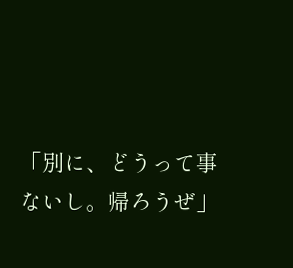「別に、どうって事ないし。帰ろうぜ」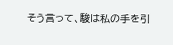そう言って、駿は私の手を引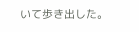いて歩き出した。